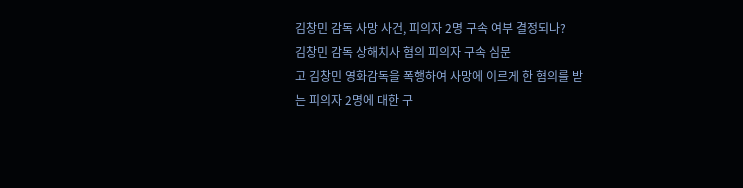김창민 감독 사망 사건, 피의자 2명 구속 여부 결정되나?
김창민 감독 상해치사 혐의 피의자 구속 심문
고 김창민 영화감독을 폭행하여 사망에 이르게 한 혐의를 받는 피의자 2명에 대한 구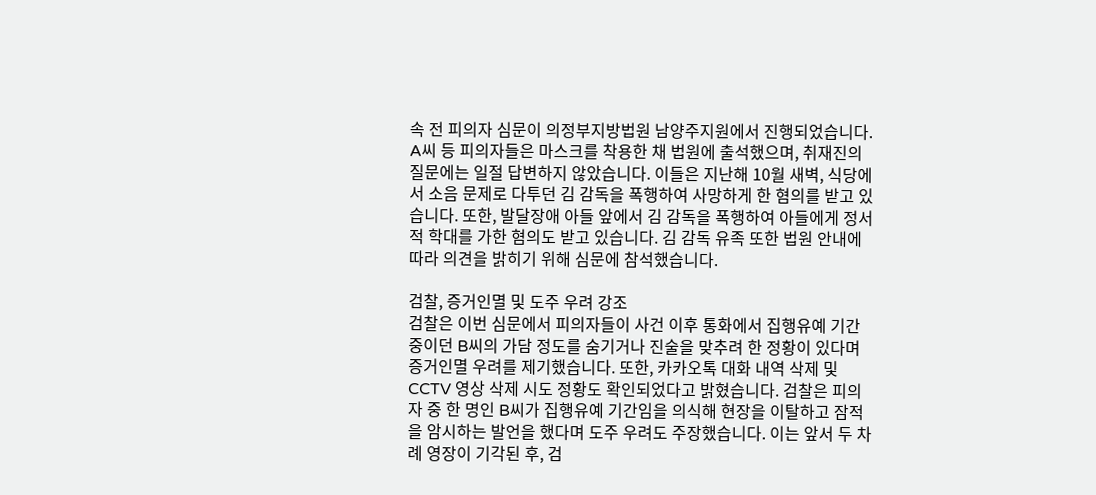속 전 피의자 심문이 의정부지방법원 남양주지원에서 진행되었습니다. A씨 등 피의자들은 마스크를 착용한 채 법원에 출석했으며, 취재진의 질문에는 일절 답변하지 않았습니다. 이들은 지난해 10월 새벽, 식당에서 소음 문제로 다투던 김 감독을 폭행하여 사망하게 한 혐의를 받고 있습니다. 또한, 발달장애 아들 앞에서 김 감독을 폭행하여 아들에게 정서적 학대를 가한 혐의도 받고 있습니다. 김 감독 유족 또한 법원 안내에 따라 의견을 밝히기 위해 심문에 참석했습니다.

검찰, 증거인멸 및 도주 우려 강조
검찰은 이번 심문에서 피의자들이 사건 이후 통화에서 집행유예 기간 중이던 B씨의 가담 정도를 숨기거나 진술을 맞추려 한 정황이 있다며 증거인멸 우려를 제기했습니다. 또한, 카카오톡 대화 내역 삭제 및 CCTV 영상 삭제 시도 정황도 확인되었다고 밝혔습니다. 검찰은 피의자 중 한 명인 B씨가 집행유예 기간임을 의식해 현장을 이탈하고 잠적을 암시하는 발언을 했다며 도주 우려도 주장했습니다. 이는 앞서 두 차례 영장이 기각된 후, 검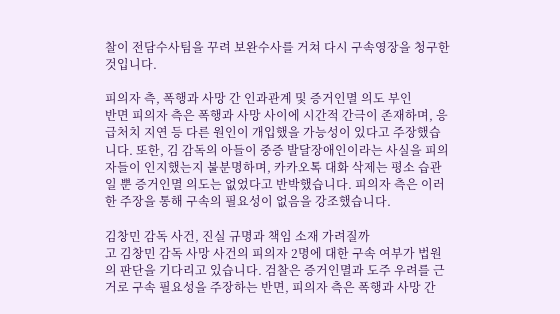찰이 전담수사팀을 꾸려 보완수사를 거쳐 다시 구속영장을 청구한 것입니다.

피의자 측, 폭행과 사망 간 인과관계 및 증거인멸 의도 부인
반면 피의자 측은 폭행과 사망 사이에 시간적 간극이 존재하며, 응급처치 지연 등 다른 원인이 개입했을 가능성이 있다고 주장했습니다. 또한, 김 감독의 아들이 중증 발달장애인이라는 사실을 피의자들이 인지했는지 불분명하며, 카카오톡 대화 삭제는 평소 습관일 뿐 증거인멸 의도는 없었다고 반박했습니다. 피의자 측은 이러한 주장을 통해 구속의 필요성이 없음을 강조했습니다.

김창민 감독 사건, 진실 규명과 책임 소재 가려질까
고 김창민 감독 사망 사건의 피의자 2명에 대한 구속 여부가 법원의 판단을 기다리고 있습니다. 검찰은 증거인멸과 도주 우려를 근거로 구속 필요성을 주장하는 반면, 피의자 측은 폭행과 사망 간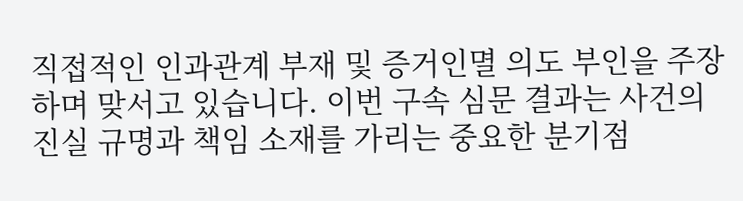직접적인 인과관계 부재 및 증거인멸 의도 부인을 주장하며 맞서고 있습니다. 이번 구속 심문 결과는 사건의 진실 규명과 책임 소재를 가리는 중요한 분기점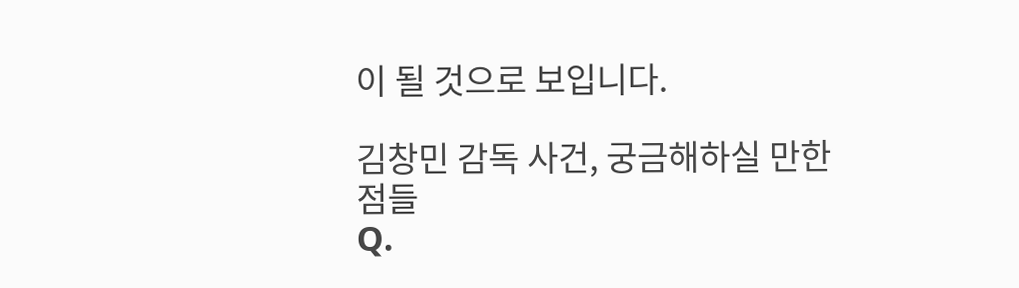이 될 것으로 보입니다.

김창민 감독 사건, 궁금해하실 만한 점들
Q.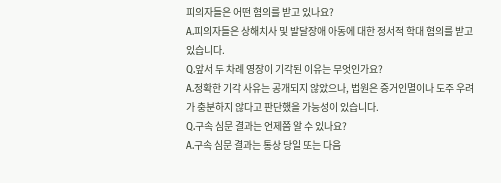피의자들은 어떤 혐의를 받고 있나요?
A.피의자들은 상해치사 및 발달장애 아동에 대한 정서적 학대 혐의를 받고 있습니다.
Q.앞서 두 차례 영장이 기각된 이유는 무엇인가요?
A.정확한 기각 사유는 공개되지 않았으나, 법원은 증거인멸이나 도주 우려가 충분하지 않다고 판단했을 가능성이 있습니다.
Q.구속 심문 결과는 언제쯤 알 수 있나요?
A.구속 심문 결과는 통상 당일 또는 다음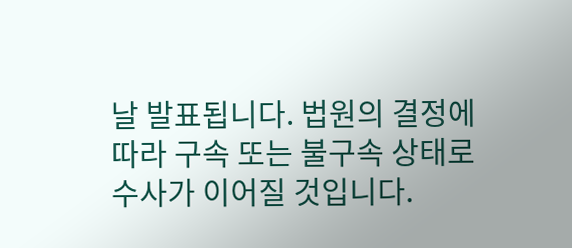날 발표됩니다. 법원의 결정에 따라 구속 또는 불구속 상태로 수사가 이어질 것입니다.